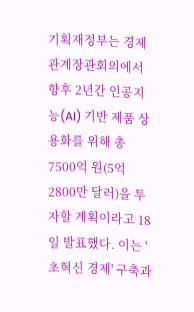기획재정부는 경제관계장관회의에서 향후 2년간 인공지능(AI) 기반 제품 상용화를 위해 총 7500억 원(5억 2800만 달러)을 투자할 계획이라고 18일 발표했다. 이는 '초혁신 경제' 구축과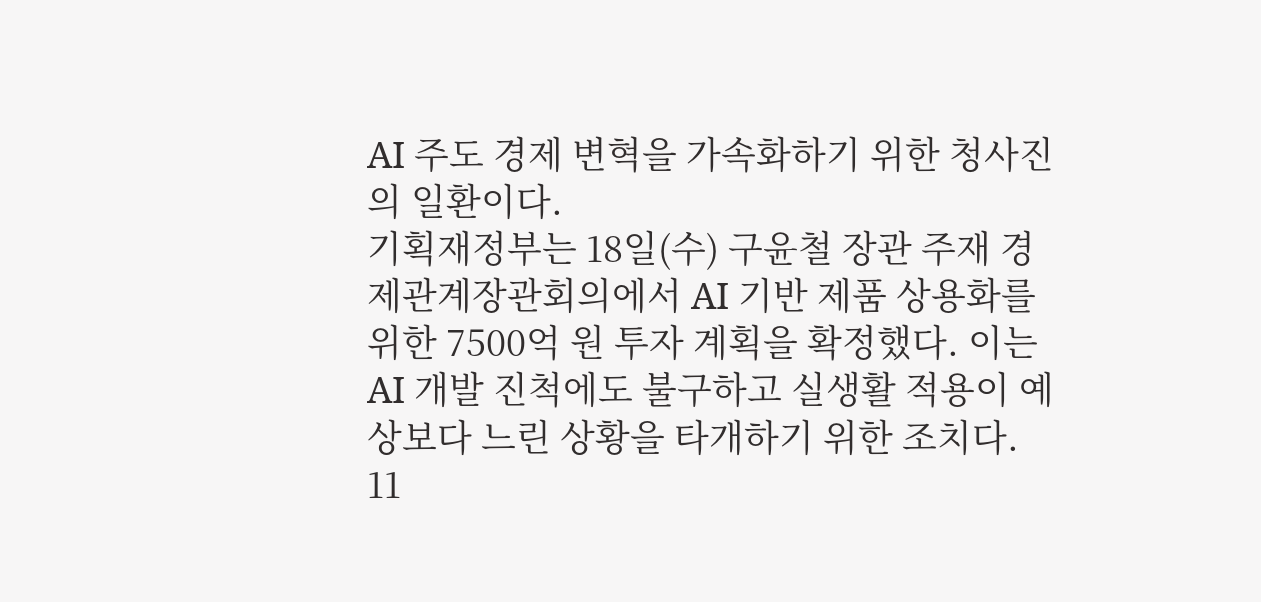AI 주도 경제 변혁을 가속화하기 위한 청사진의 일환이다.
기획재정부는 18일(수) 구윤철 장관 주재 경제관계장관회의에서 AI 기반 제품 상용화를 위한 7500억 원 투자 계획을 확정했다. 이는 AI 개발 진척에도 불구하고 실생활 적용이 예상보다 느린 상황을 타개하기 위한 조치다. 11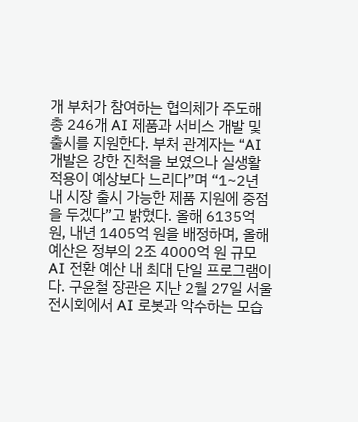개 부처가 참여하는 협의체가 주도해 총 246개 AI 제품과 서비스 개발 및 출시를 지원한다. 부처 관계자는 “AI 개발은 강한 진척을 보였으나 실생활 적용이 예상보다 느리다”며 “1~2년 내 시장 출시 가능한 제품 지원에 중점을 두겠다”고 밝혔다. 올해 6135억 원, 내년 1405억 원을 배정하며, 올해 예산은 정부의 2조 4000억 원 규모 AI 전환 예산 내 최대 단일 프로그램이다. 구윤철 장관은 지난 2월 27일 서울 전시회에서 AI 로봇과 악수하는 모습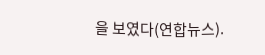을 보였다(연합뉴스).